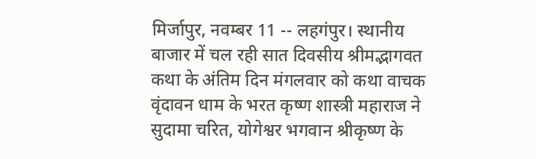मिर्जापुर, नवम्बर 11 -- लहगंपुर। स्थानीय बाजार में चल रही सात दिवसीय श्रीमद्भागवत कथा के अंतिम दिन मंगलवार को कथा वाचक वृंदावन धाम के भरत कृष्ण शास्त्री महाराज ने सुदामा चरित, योगेश्वर भगवान श्रीकृष्ण के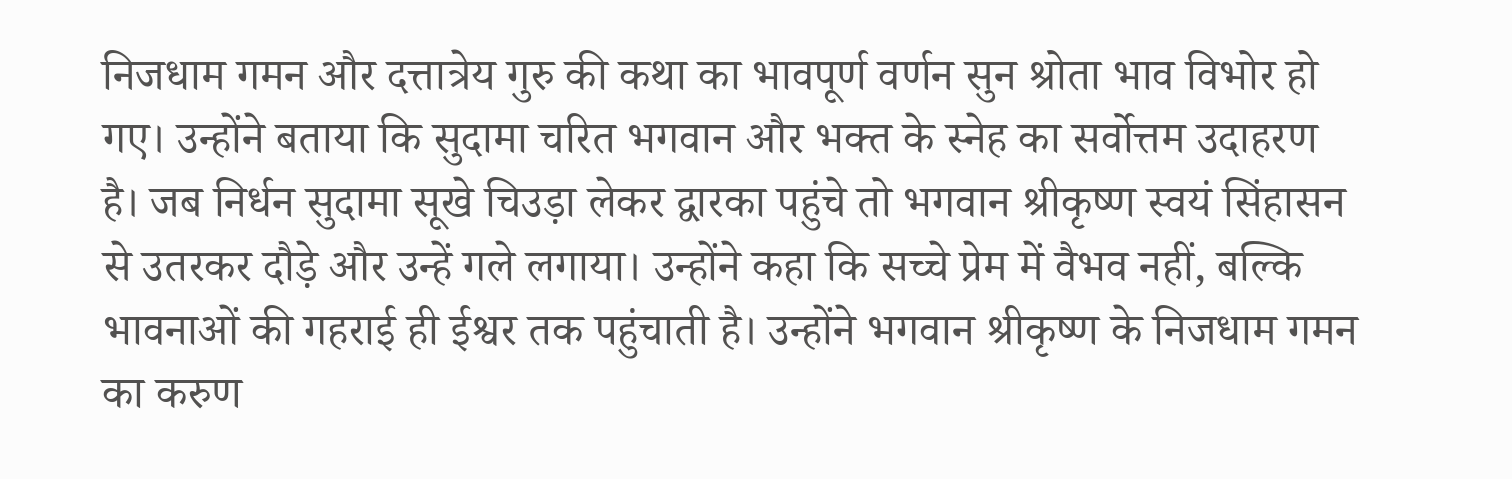निजधाम गमन और दत्तात्रेय गुरु की कथा का भावपूर्ण वर्णन सुन श्रोता भाव विभोर हो गए। उन्होंने बताया कि सुदामा चरित भगवान और भक्त के स्नेह का सर्वोत्तम उदाहरण है। जब निर्धन सुदामा सूखे चिउड़ा लेकर द्वारका पहुंचे तो भगवान श्रीकृष्ण स्वयं सिंहासन से उतरकर दौड़े और उन्हें गले लगाया। उन्होंने कहा कि सच्चे प्रेम में वैभव नहीं, बल्कि भावनाओं की गहराई ही ईश्वर तक पहुंचाती है। उन्होंने भगवान श्रीकृष्ण के निजधाम गमन का करुण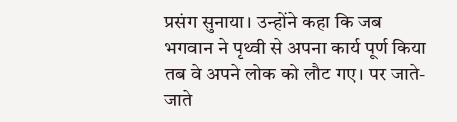प्रसंग सुनाया। उन्होंने कहा कि जब भगवान ने पृथ्वी से अपना कार्य पूर्ण किया तब वे अपने लोक को लौट गए। पर जाते-जाते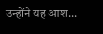उन्होंने यह आश...